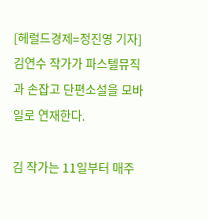[헤럴드경제=정진영 기자] 김연수 작가가 파스텔뮤직과 손잡고 단편소설을 모바일로 연재한다.

김 작가는 11일부터 매주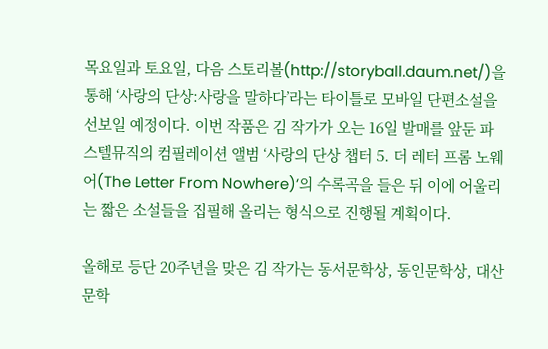목요일과 토요일, 다음 스토리볼(http://storyball.daum.net/)을 통해 ‘사랑의 단상:사랑을 말하다’라는 타이틀로 모바일 단편소설을 선보일 예정이다. 이번 작품은 김 작가가 오는 16일 발매를 앞둔 파스텔뮤직의 컴필레이션 앨범 ‘사랑의 단상 챕터 5. 더 레터 프롬 노웨어(The Letter From Nowhere)’의 수록곡을 들은 뒤 이에 어울리는 짧은 소설들을 집필해 올리는 형식으로 진행될 계획이다.

올해로 등단 20주년을 맞은 김 작가는 동서문학상, 동인문학상, 대산문학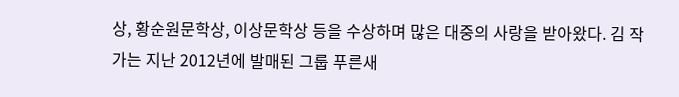상, 황순원문학상, 이상문학상 등을 수상하며 많은 대중의 사랑을 받아왔다. 김 작가는 지난 2012년에 발매된 그룹 푸른새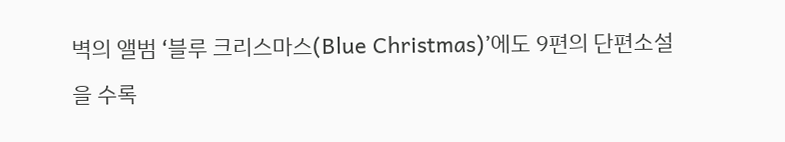벽의 앨범 ‘블루 크리스마스(Blue Christmas)’에도 9편의 단편소설을 수록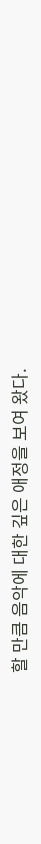할 만큼 음악에 대한 깊은 애정을 보여 왔다.